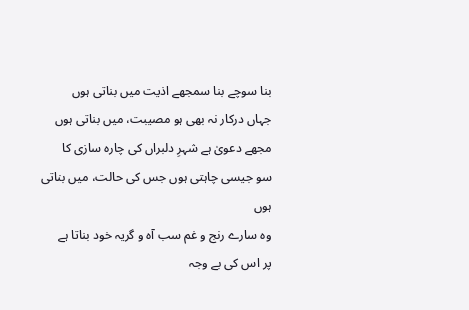بنا سوچے بنا سمجھے اذیت میں بناتی ہوں
جہاں درکار نہ بھی ہو مصیبت، میں بناتی ہوں
مجھے دعویٰ ہے شہرِ دلبراں کی چارہ سازی کا
سو جیسی چاہتی ہوں جس کی حالت، میں بناتی ہوں
وہ سارے رنج و غم سب آہ و گریہ خود بناتا ہے
پر اس کی بے وجہ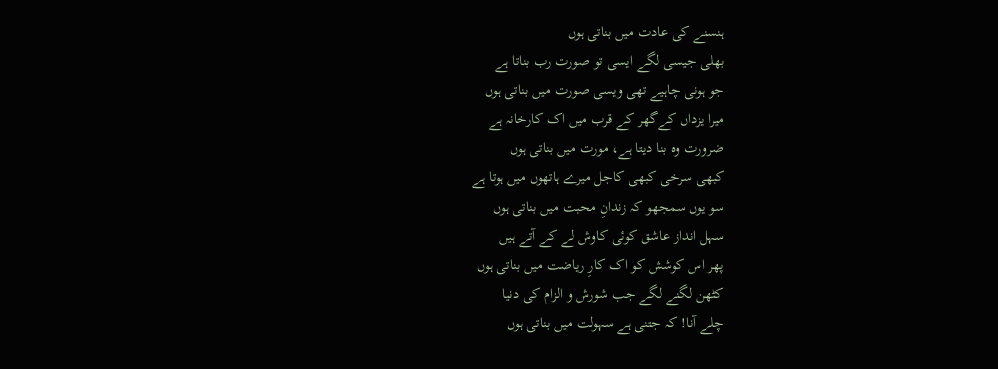ہنسنے کی عادت میں بناتی ہوں
بھلی جیسی لگے ایسی تو صورت رب بناتا ہے
جو ہونی چاہیے تھی ویسی صورت میں بناتی ہوں
میرا یزداں کےگھر کے قرب میں اک کارخانہ ہے
ضرورت وہ بنا دیتا ہے، مورت میں بناتی ہوں
کبھی سرخی کبھی کاجل میرے ہاتھوں میں ہوتا ہے
سو یوں سمجھو کہ زندانِ محبت میں بناتی ہوں
سہل انداز عاشق کوئی کاوش لے کے آتے ہیں
پھر اس کوشش کو اک کارِ ریاضت میں بناتی ہوں
کٹھن لگنے لگے جب شورش و الزام کی دنیا
چلے آنا! کہ جتنی ہے سہولت میں بناتی ہوں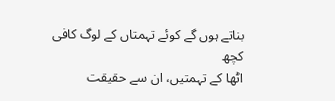بناتے ہوں گے کوئے تہمتاں کے لوگ کافی کچھ
اٹھا کے تہمتیں، ان سے حقیقت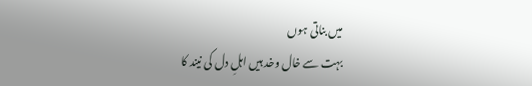میں بناتی ہوں
بہت سے خال وخد ہیں اہلِ دل کی نیند کا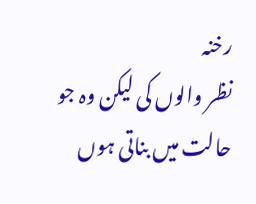رخنہ
نظر والوں کی لیکن وہ جو حالت میں بناتی ہوں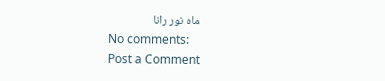ماہ نور رانا
No comments:
Post a Comment